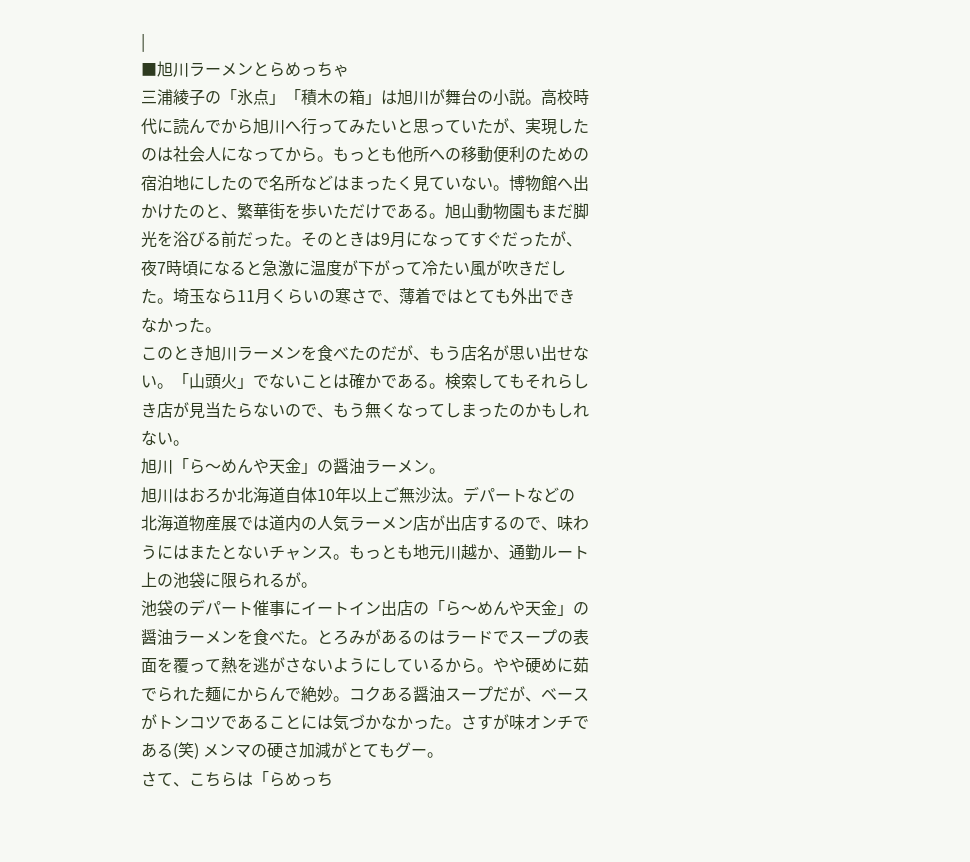|
■旭川ラーメンとらめっちゃ
三浦綾子の「氷点」「積木の箱」は旭川が舞台の小説。高校時代に読んでから旭川へ行ってみたいと思っていたが、実現したのは社会人になってから。もっとも他所への移動便利のための宿泊地にしたので名所などはまったく見ていない。博物館へ出かけたのと、繁華街を歩いただけである。旭山動物園もまだ脚光を浴びる前だった。そのときは9月になってすぐだったが、夜7時頃になると急激に温度が下がって冷たい風が吹きだした。埼玉なら11月くらいの寒さで、薄着ではとても外出できなかった。
このとき旭川ラーメンを食べたのだが、もう店名が思い出せない。「山頭火」でないことは確かである。検索してもそれらしき店が見当たらないので、もう無くなってしまったのかもしれない。
旭川「ら〜めんや天金」の醤油ラーメン。
旭川はおろか北海道自体10年以上ご無沙汰。デパートなどの北海道物産展では道内の人気ラーメン店が出店するので、味わうにはまたとないチャンス。もっとも地元川越か、通勤ルート上の池袋に限られるが。
池袋のデパート催事にイートイン出店の「ら〜めんや天金」の醤油ラーメンを食べた。とろみがあるのはラードでスープの表面を覆って熱を逃がさないようにしているから。やや硬めに茹でられた麺にからんで絶妙。コクある醤油スープだが、ベースがトンコツであることには気づかなかった。さすが味オンチである(笑) メンマの硬さ加減がとてもグー。
さて、こちらは「らめっち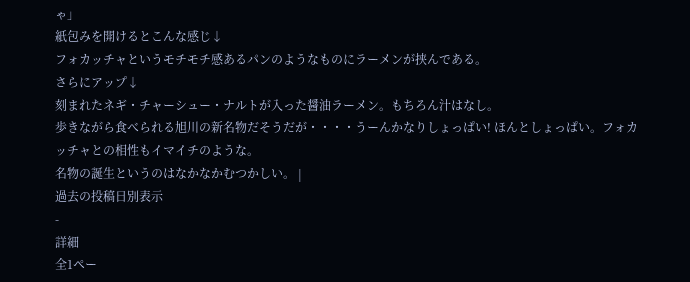ゃ」
紙包みを開けるとこんな感じ↓
フォカッチャというモチモチ感あるパンのようなものにラーメンが挟んである。
さらにアップ↓
刻まれたネギ・チャーシュー・ナルトが入った醤油ラーメン。もちろん汁はなし。
歩きながら食べられる旭川の新名物だそうだが・・・・うーんかなりしょっぱい! ほんとしょっぱい。フォカッチャとの相性もイマイチのような。
名物の誕生というのはなかなかむつかしい。 |
過去の投稿日別表示
-
詳細
全1ペー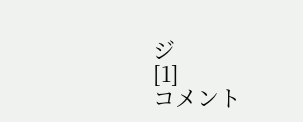ジ
[1]
コメント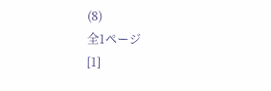(8)
全1ページ
[1]